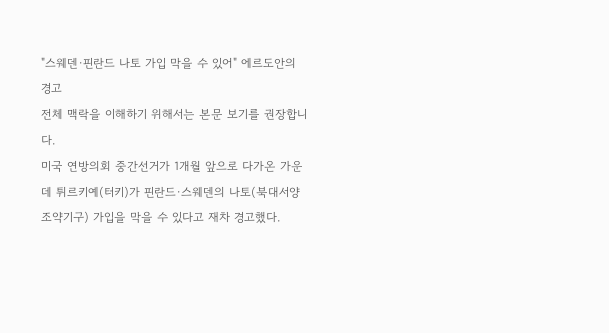"스웨덴·핀란드 나토 가입 막을 수 있어" 에르도안의 경고
전체 맥락을 이해하기 위해서는 본문 보기를 권장합니다.
미국 연방의회 중간선거가 1개월 앞으로 다가온 가운데 튀르키예(터키)가 핀란드·스웨덴의 나토(북대서양조약기구) 가입을 막을 수 있다고 재차 경고했다.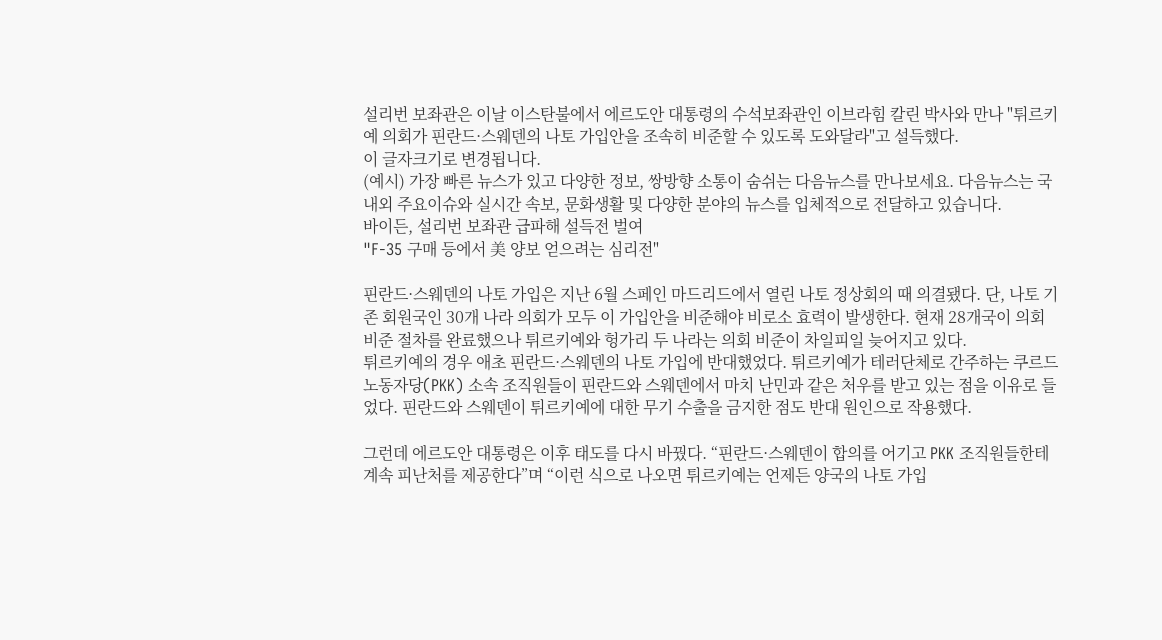설리번 보좌관은 이날 이스탄불에서 에르도안 대통령의 수석보좌관인 이브라힘 칼린 박사와 만나 "튀르키예 의회가 핀란드·스웨덴의 나토 가입안을 조속히 비준할 수 있도록 도와달라"고 설득했다.
이 글자크기로 변경됩니다.
(예시) 가장 빠른 뉴스가 있고 다양한 정보, 쌍방향 소통이 숨쉬는 다음뉴스를 만나보세요. 다음뉴스는 국내외 주요이슈와 실시간 속보, 문화생활 및 다양한 분야의 뉴스를 입체적으로 전달하고 있습니다.
바이든, 설리번 보좌관 급파해 설득전 벌여
"F-35 구매 등에서 美 양보 얻으려는 심리전"

핀란드·스웨덴의 나토 가입은 지난 6월 스페인 마드리드에서 열린 나토 정상회의 때 의결됐다. 단, 나토 기존 회원국인 30개 나라 의회가 모두 이 가입안을 비준해야 비로소 효력이 발생한다. 현재 28개국이 의회 비준 절차를 완료했으나 튀르키예와 헝가리 두 나라는 의회 비준이 차일피일 늦어지고 있다.
튀르키예의 경우 애초 핀란드·스웨덴의 나토 가입에 반대했었다. 튀르키예가 테러단체로 간주하는 쿠르드노동자당(PKK) 소속 조직원들이 핀란드와 스웨덴에서 마치 난민과 같은 처우를 받고 있는 점을 이유로 들었다. 핀란드와 스웨덴이 튀르키예에 대한 무기 수출을 금지한 점도 반대 원인으로 작용했다.

그런데 에르도안 대통령은 이후 태도를 다시 바꿨다. “핀란드·스웨덴이 합의를 어기고 PKK 조직원들한테 계속 피난처를 제공한다”며 “이런 식으로 나오면 튀르키예는 언제든 양국의 나토 가입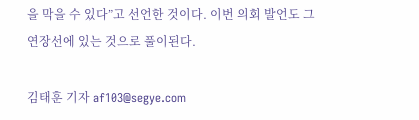을 막을 수 있다”고 선언한 것이다. 이번 의회 발언도 그 연장선에 있는 것으로 풀이된다.

김태훈 기자 af103@segye.com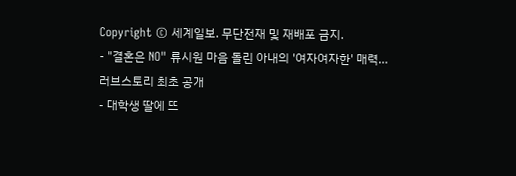Copyright © 세계일보. 무단전재 및 재배포 금지.
- "결혼은 NO" 류시원 마음 돌린 아내의 '여자여자한' 매력… 러브스토리 최초 공개
- 대학생 딸에 뜨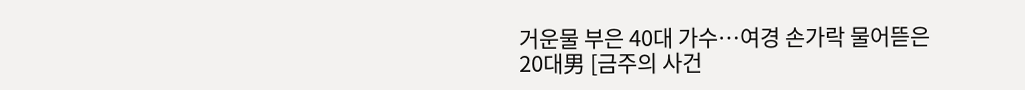거운물 부은 40대 가수…여경 손가락 물어뜯은 20대男 [금주의 사건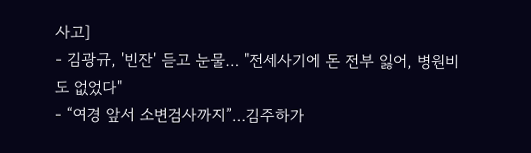사고]
- 김광규, '빈잔' 듣고 눈물… "전세사기에 돈 전부 잃어, 병원비도 없었다"
- “여경 앞서 소변검사까지”…김주하가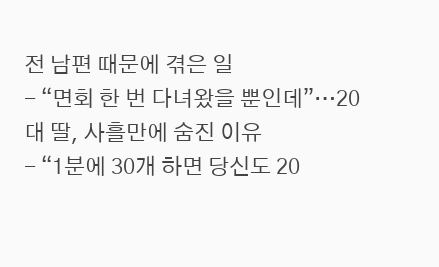전 남편 때문에 겪은 일
- “면회 한 번 다녀왔을 뿐인데”…20대 딸, 사흘만에 숨진 이유
- “1분에 30개 하면 당신도 20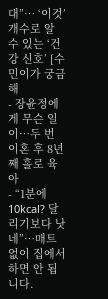대”… ‘이것’ 개수로 알 수 있는 ‘건강 신호’ [수민이가 궁금해
- 장윤정에게 무슨 일이…두 번 이혼 후 8년째 홀로 육아
- “1분에 10kcal? 달리기보다 낫네”…매트 없이 집에서 하면 안 됩니다.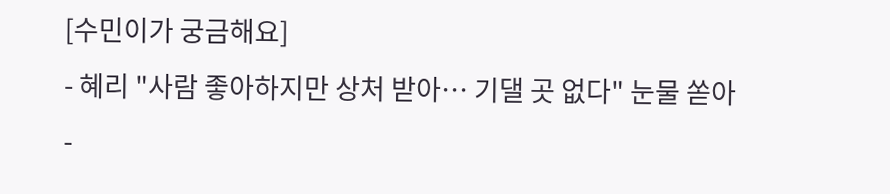[수민이가 궁금해요]
- 혜리 "사람 좋아하지만 상처 받아… 기댈 곳 없다" 눈물 쏟아
-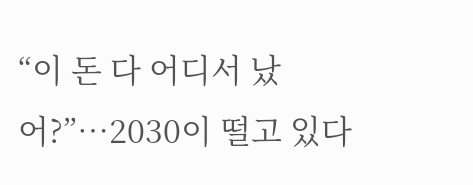“이 돈 다 어디서 났어?”…2030이 떨고 있다